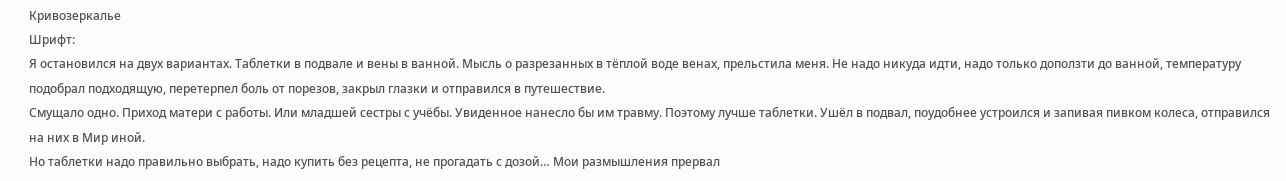Кривозеркалье
Шрифт:
Я остановился на двух вариантах. Таблетки в подвале и вены в ванной. Мысль о разрезанных в тёплой воде венах, прельстила меня. Не надо никуда идти, надо только доползти до ванной, температуру подобрал подходящую, перетерпел боль от порезов, закрыл глазки и отправился в путешествие.
Смущало одно. Приход матери с работы. Или младшей сестры с учёбы. Увиденное нанесло бы им травму. Поэтому лучше таблетки. Ушёл в подвал, поудобнее устроился и запивая пивком колеса, отправился на них в Мир иной.
Но таблетки надо правильно выбрать, надо купить без рецепта, не прогадать с дозой… Мои размышления прервал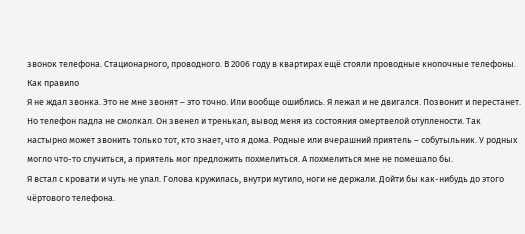звонок телефона. Стационарного, проводного. В 2006 году в квартирах ещё стояли проводные кнопочные телефоны. Как правило
Я не ждал звонка. Это не мне звонят – это точно. Или вообще ошиблись. Я лежал и не двигался. Позвонит и перестанет. Но телефон падла не смолкал. Он звенел и тренькал, вывод меня из состояния омертвелой отуплености. Так настырно может звонить только тот, кто знает, что я дома. Родные или вчерашний приятель – собутыльник. У родных могло что-то случиться, а приятель мог предложить похмелиться. А похмелиться мне не помешало бы.
Я встал с кровати и чуть не упал. Голова кружилась, внутри мутило, ноги не держали. Дойти бы как-нибудь до этого чёртового телефона.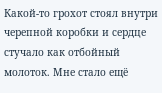Какой-то грохот стоял внутри черепной коробки и сердце стучало как отбойный молоток. Мне стало ещё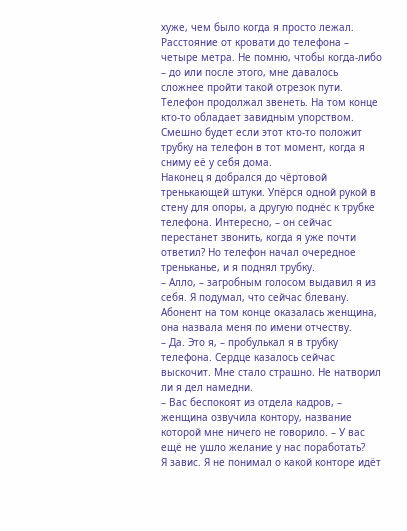хуже, чем было когда я просто лежал.
Расстояние от кровати до телефона – четыре метра. Не помню, чтобы когда-либо – до или после этого, мне давалось сложнее пройти такой отрезок пути. Телефон продолжал звенеть. На том конце кто-то обладает завидным упорством. Смешно будет если этот кто-то положит трубку на телефон в тот момент, когда я сниму её у себя дома.
Наконец я добрался до чёртовой тренькающей штуки. Упёрся одной рукой в стену для опоры, а другую поднёс к трубке телефона. Интересно, – он сейчас перестанет звонить, когда я уже почти ответил? Но телефон начал очередное треньканье, и я поднял трубку.
– Алло, – загробным голосом выдавил я из себя. Я подумал, что сейчас блевану.
Абонент на том конце оказалась женщина, она назвала меня по имени отчеству.
– Да. Это я, – пробулькал я в трубку телефона. Сердце казалось сейчас выскочит. Мне стало страшно. Не натворил ли я дел намедни.
– Вас беспокоят из отдела кадров, – женщина озвучила контору, название которой мне ничего не говорило. – У вас ещё не ушло желание у нас поработать?
Я завис. Я не понимал о какой конторе идёт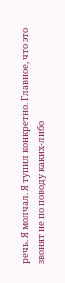речь. Я молчал. Я тупил конкретно. Главное, что это звонят не по поводу каких-либо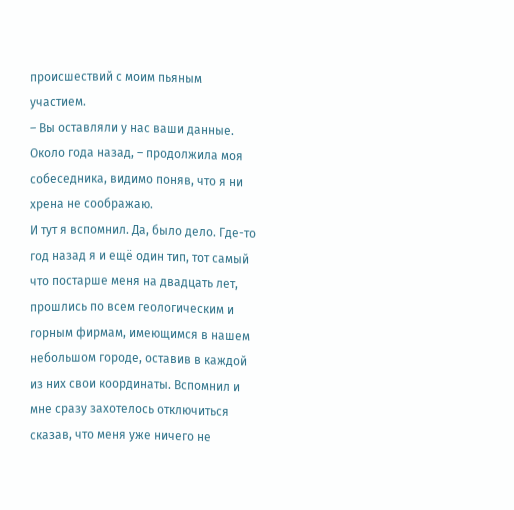происшествий с моим пьяным участием.
– Вы оставляли у нас ваши данные. Около года назад, – продолжила моя собеседника, видимо поняв, что я ни хрена не соображаю.
И тут я вспомнил. Да, было дело. Где-то год назад я и ещё один тип, тот самый что постарше меня на двадцать лет, прошлись по всем геологическим и горным фирмам, имеющимся в нашем небольшом городе, оставив в каждой из них свои координаты. Вспомнил и мне сразу захотелось отключиться сказав, что меня уже ничего не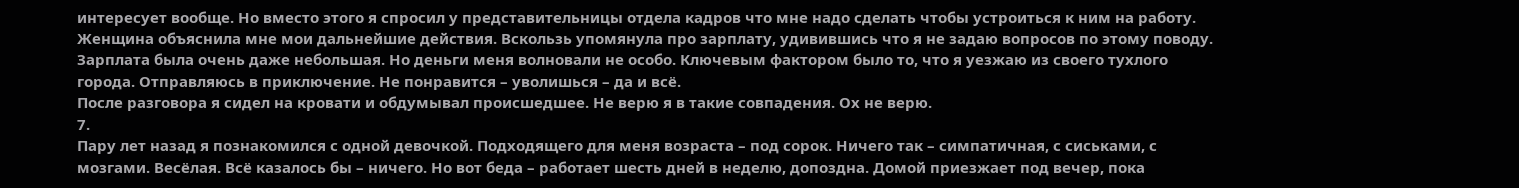интересует вообще. Но вместо этого я спросил у представительницы отдела кадров что мне надо сделать чтобы устроиться к ним на работу.
Женщина объяснила мне мои дальнейшие действия. Вскользь упомянула про зарплату, удивившись что я не задаю вопросов по этому поводу. Зарплата была очень даже небольшая. Но деньги меня волновали не особо. Ключевым фактором было то, что я уезжаю из своего тухлого города. Отправляюсь в приключение. Не понравится – уволишься – да и всё.
После разговора я сидел на кровати и обдумывал происшедшее. Не верю я в такие совпадения. Ох не верю.
7.
Пару лет назад я познакомился с одной девочкой. Подходящего для меня возраста – под сорок. Ничего так – симпатичная, с сиськами, с мозгами. Весёлая. Всё казалось бы – ничего. Но вот беда – работает шесть дней в неделю, допоздна. Домой приезжает под вечер, пока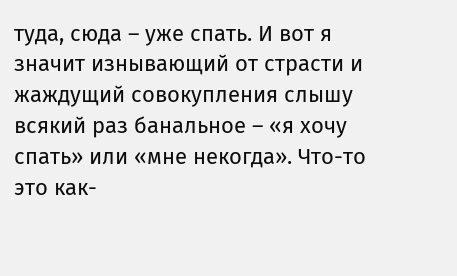туда, сюда – уже спать. И вот я значит изнывающий от страсти и жаждущий совокупления слышу всякий раз банальное – «я хочу спать» или «мне некогда». Что-то это как-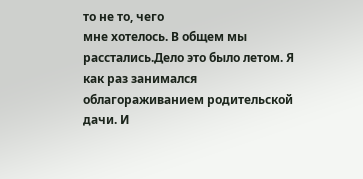то не то, чего
мне хотелось. В общем мы расстались.Дело это было летом. Я как раз занимался облагораживанием родительской дачи. И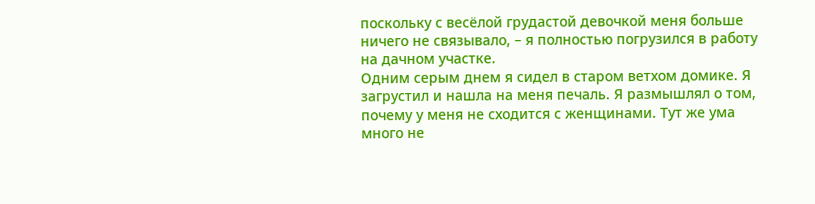поскольку с весёлой грудастой девочкой меня больше ничего не связывало, – я полностью погрузился в работу на дачном участке.
Одним серым днем я сидел в старом ветхом домике. Я загрустил и нашла на меня печаль. Я размышлял о том, почему у меня не сходится с женщинами. Тут же ума много не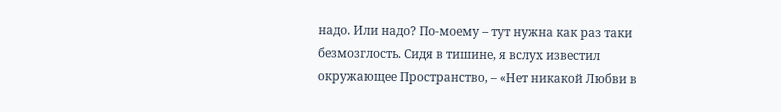надо. Или надо? По-моему – тут нужна как раз таки безмозглость. Сидя в тишине, я вслух известил окружающее Пространство, – «Нет никакой Любви в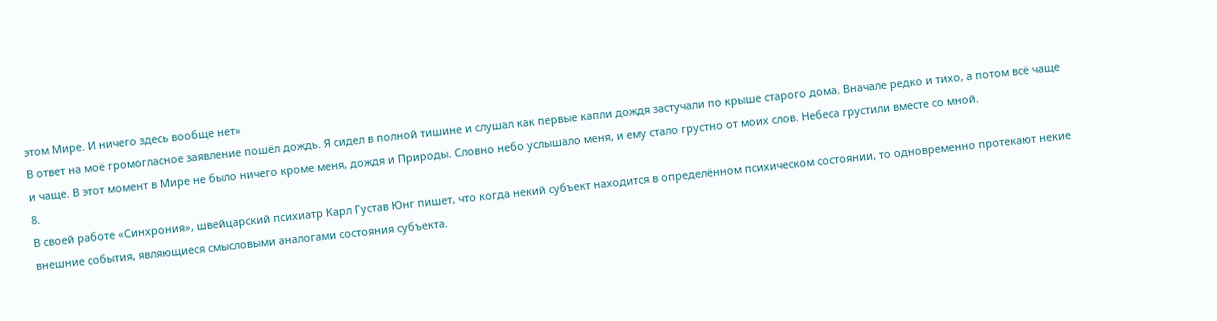этом Мире. И ничего здесь вообще нет»
В ответ на моё громогласное заявление пошёл дождь. Я сидел в полной тишине и слушал как первые капли дождя застучали по крыше старого дома. Вначале редко и тихо, а потом всё чаще и чаще. В этот момент в Мире не было ничего кроме меня, дождя и Природы. Словно небо услышало меня, и ему стало грустно от моих слов. Небеса грустили вместе со мной.
8.
В своей работе «Синхрония», швейцарский психиатр Карл Густав Юнг пишет, что когда некий субъект находится в определённом психическом состоянии, то одновременно протекают некие внешние события, являющиеся смысловыми аналогами состояния субъекта.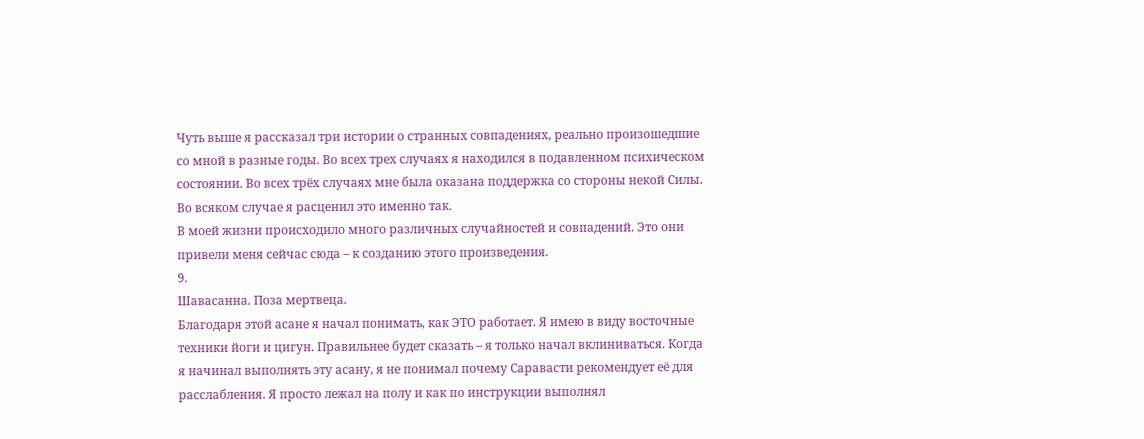Чуть выше я рассказал три истории о странных совпадениях, реально произошедшие со мной в разные годы. Во всех трех случаях я находился в подавленном психическом состоянии. Во всех трёх случаях мне была оказана поддержка со стороны некой Силы. Во всяком случае я расценил это именно так.
В моей жизни происходило много различных случайностей и совпадений. Это они привели меня сейчас сюда – к созданию этого произведения.
9.
Шавасанна. Поза мертвеца.
Благодаря этой асане я начал понимать, как ЭТО работает. Я имею в виду восточные техники йоги и цигун. Правильнее будет сказать – я только начал вклиниваться. Когда я начинал выполнять эту асану, я не понимал почему Саравасти рекомендует её для расслабления. Я просто лежал на полу и как по инструкции выполнял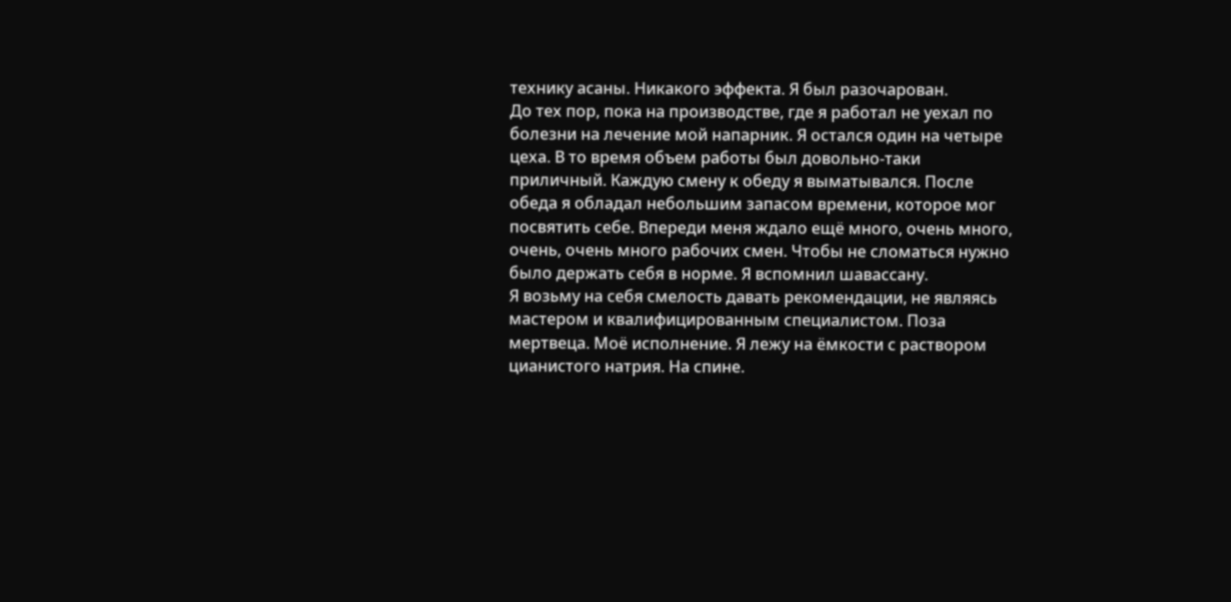технику асаны. Никакого эффекта. Я был разочарован.
До тех пор, пока на производстве, где я работал не уехал по болезни на лечение мой напарник. Я остался один на четыре цеха. В то время объем работы был довольно-таки приличный. Каждую смену к обеду я выматывался. После обеда я обладал небольшим запасом времени, которое мог посвятить себе. Впереди меня ждало ещё много, очень много, очень, очень много рабочих смен. Чтобы не сломаться нужно было держать себя в норме. Я вспомнил шавассану.
Я возьму на себя смелость давать рекомендации, не являясь мастером и квалифицированным специалистом. Поза мертвеца. Моё исполнение. Я лежу на ёмкости с раствором цианистого натрия. На спине.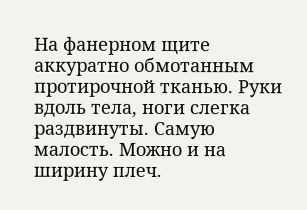На фанерном щите аккуратно обмотанным протирочной тканью. Руки вдоль тела, ноги слегка раздвинуты. Самую малость. Можно и на ширину плеч.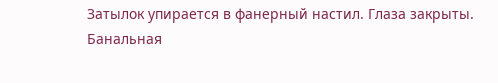Затылок упирается в фанерный настил. Глаза закрыты.
Банальная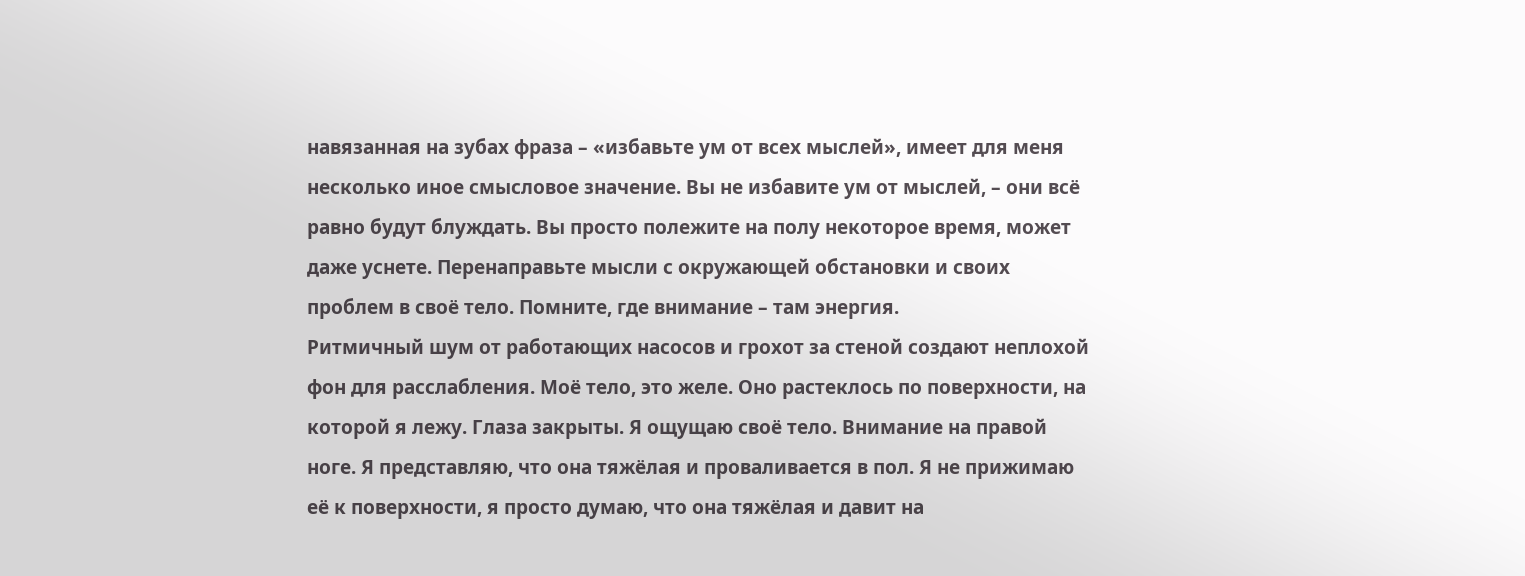навязанная на зубах фраза – «избавьте ум от всех мыслей», имеет для меня несколько иное смысловое значение. Вы не избавите ум от мыслей, – они всё равно будут блуждать. Вы просто полежите на полу некоторое время, может даже уснете. Перенаправьте мысли с окружающей обстановки и своих проблем в своё тело. Помните, где внимание – там энергия.
Ритмичный шум от работающих насосов и грохот за стеной создают неплохой фон для расслабления. Моё тело, это желе. Оно растеклось по поверхности, на которой я лежу. Глаза закрыты. Я ощущаю своё тело. Внимание на правой ноге. Я представляю, что она тяжёлая и проваливается в пол. Я не прижимаю её к поверхности, я просто думаю, что она тяжёлая и давит на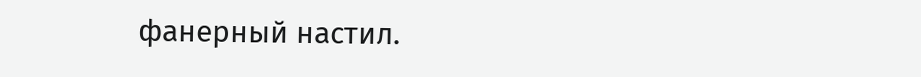фанерный настил.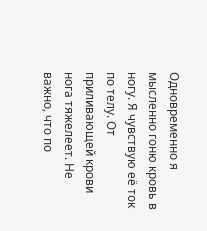Одновременно я мысленно гоню кровь в ногу. Я чувствую её ток по телу. От приливающей крови нога тяжелеет. Не важно, что по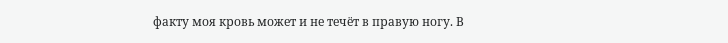факту моя кровь может и не течёт в правую ногу. В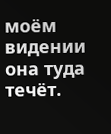моём видении она туда течёт.